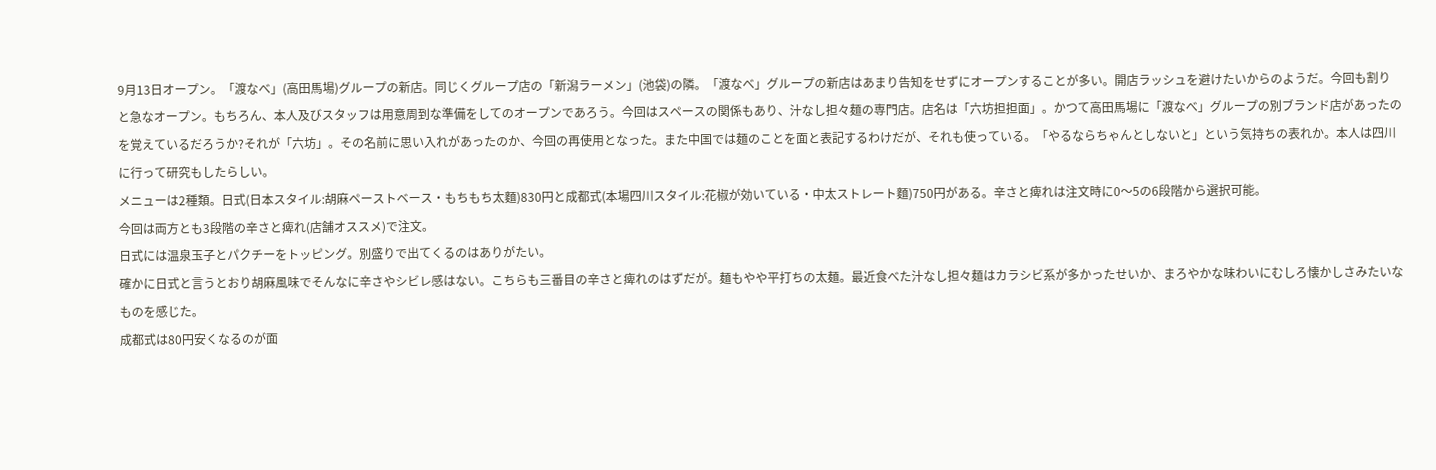9月13日オープン。「渡なべ」(高田馬場)グループの新店。同じくグループ店の「新潟ラーメン」(池袋)の隣。「渡なべ」グループの新店はあまり告知をせずにオープンすることが多い。開店ラッシュを避けたいからのようだ。今回も割りと急なオープン。もちろん、本人及びスタッフは用意周到な準備をしてのオープンであろう。今回はスペースの関係もあり、汁なし担々麺の専門店。店名は「六坊担担面」。かつて高田馬場に「渡なべ」グループの別ブランド店があったのを覚えているだろうか?それが「六坊」。その名前に思い入れがあったのか、今回の再使用となった。また中国では麺のことを面と表記するわけだが、それも使っている。「やるならちゃんとしないと」という気持ちの表れか。本人は四川に行って研究もしたらしい。
メニューは2種類。日式(日本スタイル:胡麻ペーストベース・もちもち太麵)830円と成都式(本場四川スタイル:花椒が効いている・中太ストレート麵)750円がある。辛さと痺れは注文時に0〜5の6段階から選択可能。
今回は両方とも3段階の辛さと痺れ(店舗オススメ)で注文。
日式には温泉玉子とパクチーをトッピング。別盛りで出てくるのはありがたい。
確かに日式と言うとおり胡麻風味でそんなに辛さやシビレ感はない。こちらも三番目の辛さと痺れのはずだが。麺もやや平打ちの太麺。最近食べた汁なし担々麺はカラシビ系が多かったせいか、まろやかな味わいにむしろ懐かしさみたいなものを感じた。
成都式は80円安くなるのが面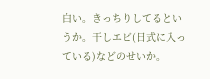白い。きっちりしてるというか。干しエビ(日式に入っている)などのせいか。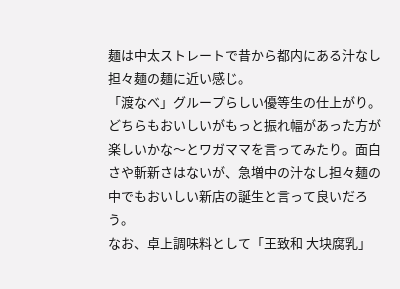麺は中太ストレートで昔から都内にある汁なし担々麺の麺に近い感じ。
「渡なべ」グループらしい優等生の仕上がり。どちらもおいしいがもっと振れ幅があった方が楽しいかな〜とワガママを言ってみたり。面白さや斬新さはないが、急増中の汁なし担々麺の中でもおいしい新店の誕生と言って良いだろう。
なお、卓上調味料として「王致和 大块腐乳」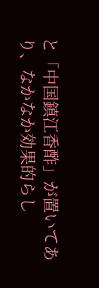と「中国鎮江香酢」が置いてあり、なかなか効果的らし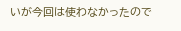いが今回は使わなかったので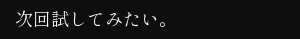次回試してみたい。